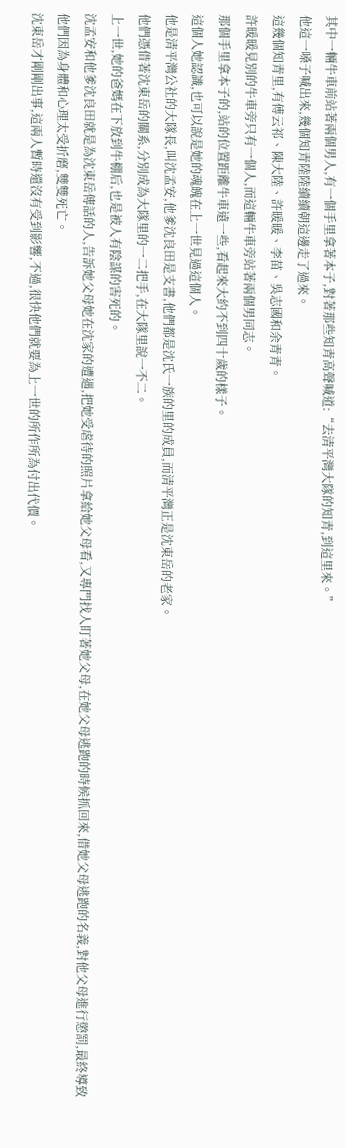其中一輛牛車前站著兩個男人,有一個手里拿著本子,對著那些知青高聲喊道:“去清平灣大隊的知青,到這里來。”
他這一嗓子喊出來,幾個知青陸陸續續朝這邊走了過來。
這幾個知青里,有傅云祁、陳大陸、許暖暖、李苗、吳志國和余青青。
許暖暖見別的牛車旁只有一個人,而這輛牛車旁站著兩個男同志。
那個手里拿本子的,站的位置距離牛車遠一些,看起來大約不到四十歲的樣子。
這個人她認識,也可以說是她的魂魄在上一世見過這個人。
他是清平灣公社的大隊長,叫沈孟安,他爹沈良田是支書,他們都是沈氏一族的里的成員,而清平灣正是沈東岳的老家。
他們憑借著沈東岳的關系,分別成為大隊里的一二把手,在大隊里說一不二。
上一世,她的爸媽在下放到牛棚后,也是被人有陰謀的害死的。
沈孟安和他爹沈良田就是為沈東岳傳話的人,告訴她父母她在沈家的遭遇,把她受虐待的照片拿給她父母看,又專門找人盯著她父母,在她父母逃跑的時候抓回來,借她父母逃跑的名義,對他父母進行懲罰,最終導致他們因為身體和心理太受折磨,雙雙死亡。
沈東岳才剛剛出事,這兩人暫時還沒有受到影響,不過,很快他們就要為上一世的所作所為付出代價。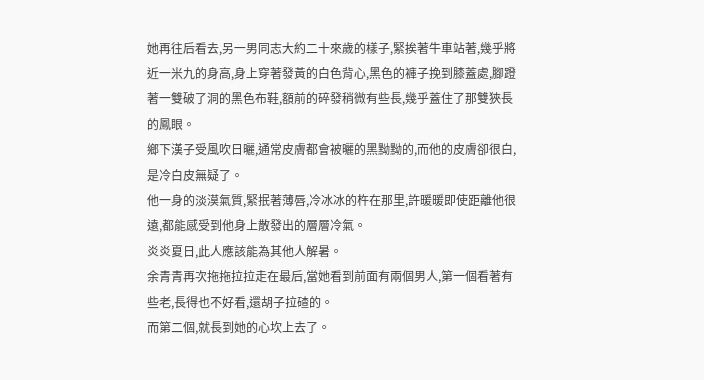她再往后看去,另一男同志大約二十來歲的樣子,緊挨著牛車站著,幾乎將近一米九的身高,身上穿著發黃的白色背心,黑色的褲子挽到膝蓋處,腳蹬著一雙破了洞的黑色布鞋,額前的碎發稍微有些長,幾乎蓋住了那雙狹長的鳳眼。
鄉下漢子受風吹日曬,通常皮膚都會被曬的黑黝黝的,而他的皮膚卻很白,是冷白皮無疑了。
他一身的淡漠氣質,緊抿著薄唇,冷冰冰的杵在那里,許暖暖即使距離他很遠,都能感受到他身上散發出的層層冷氣。
炎炎夏日,此人應該能為其他人解暑。
余青青再次拖拖拉拉走在最后,當她看到前面有兩個男人,第一個看著有些老,長得也不好看,還胡子拉碴的。
而第二個,就長到她的心坎上去了。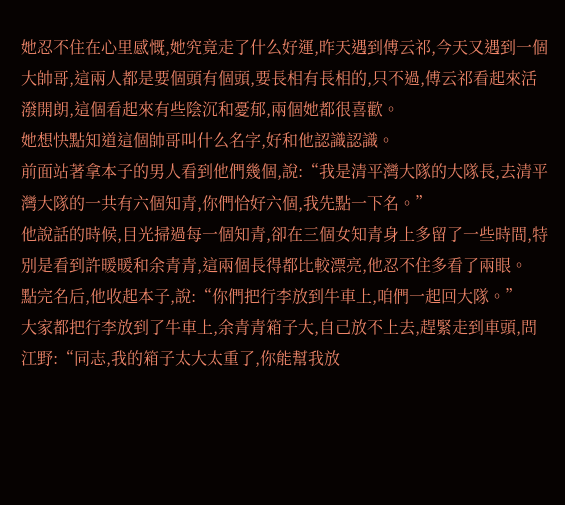她忍不住在心里感慨,她究竟走了什么好運,昨天遇到傅云祁,今天又遇到一個大帥哥,這兩人都是要個頭有個頭,要長相有長相的,只不過,傅云祁看起來活潑開朗,這個看起來有些陰沉和憂郁,兩個她都很喜歡。
她想快點知道這個帥哥叫什么名字,好和他認識認識。
前面站著拿本子的男人看到他們幾個,說:“我是清平灣大隊的大隊長,去清平灣大隊的一共有六個知青,你們恰好六個,我先點一下名。”
他說話的時候,目光掃過每一個知青,卻在三個女知青身上多留了一些時間,特別是看到許暖暖和余青青,這兩個長得都比較漂亮,他忍不住多看了兩眼。
點完名后,他收起本子,說:“你們把行李放到牛車上,咱們一起回大隊。”
大家都把行李放到了牛車上,余青青箱子大,自己放不上去,趕緊走到車頭,問江野:“同志,我的箱子太大太重了,你能幫我放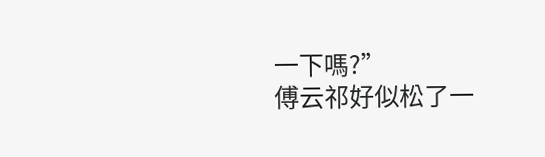一下嗎?”
傅云祁好似松了一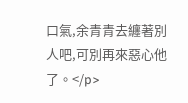口氣,余青青去纏著別人吧,可別再來惡心他了。</p>